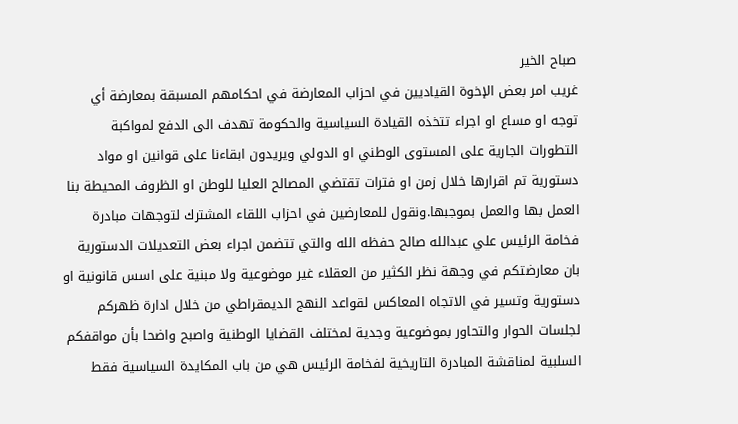صباح الخير
غريب امر بعض الإخوة القياديين في احزاب المعارضة في احكامهم المسبقة بمعارضة أي توجه او مساع او اجراء تتخذه القيادة السياسية والحكومة تهدف الى الدفع لمواكبة التطورات الجارية على المستوى الوطني او الدولي ويريدون ابقاءنا على قوانين او مواد دستورية تم اقرارها خلال زمن او فترات تقتضي المصالح العليا للوطن او الظروف المحيطة بنا العمل بها والعمل بموجبها.ونقول للمعارضين في احزاب اللقاء المشترك لتوجهات مبادرة فخامة الرئيس علي عبدالله صالح حفظه الله والتي تتضمن اجراء بعض التعديلات الدستورية بان معارضتكم في وجهة نظر الكثير من العقلاء غير موضوعية ولا مبنية على اسس قانونية او دستورية وتسير في الاتجاه المعاكس لقواعد النهج الديمقراطي من خلال ادارة ظهركم لجلسات الحوار والتحاور بموضوعية وجدية لمختلف القضايا الوطنية واصبح واضحا بأن مواقفكم السلبية لمناقشة المبادرة التاريخية لفخامة الرئيس هي من باب المكايدة السياسية فقط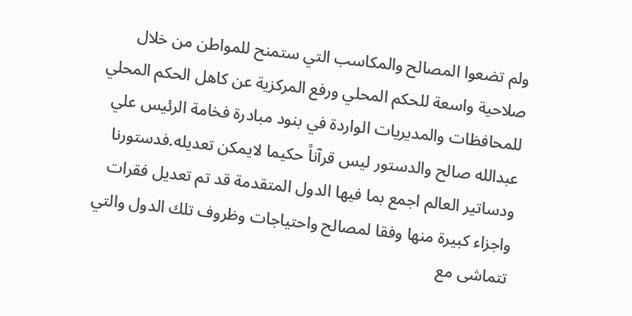ولم تضعوا المصالح والمكاسب التي ستمنح للمواطن من خلال صلاحية واسعة للحكم المحلي ورفع المركزية عن كاهل الحكم المحلي للمحافظات والمديريات الواردة في بنود مبادرة فخامة الرئيس علي عبدالله صالح والدستور ليس قرآناً حكيما لايمكن تعديله.فدستورنا ودساتير العالم اجمع بما فيها الدول المتقدمة قد تم تعديل فقرات واجزاء كبيرة منها وفقا لمصالح واحتياجات وظروف تلك الدول والتي تتماشى مع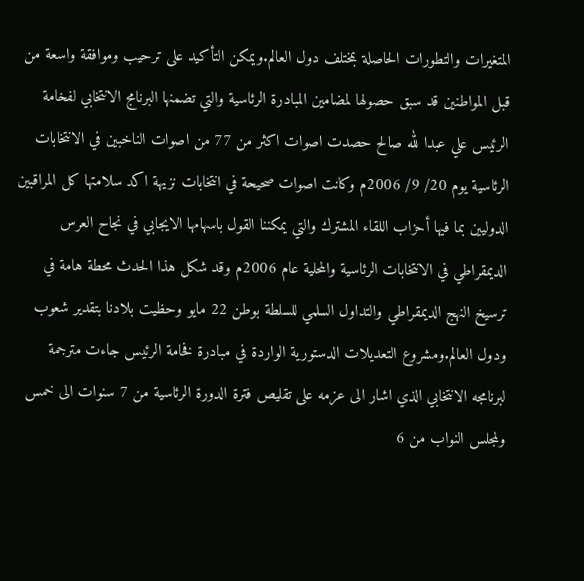المتغيرات والتطورات الحاصلة بمختلف دول العالم.ويمكن التأكيد على ترحيب وموافقة واسعة من قبل المواطنين قد سبق حصولها لمضامين المبادرة الرئاسية والتي تضمنها البرنامج الانتخابي لفخامة الرئيس علي عبدا لله صالح حصدت اصوات اكثر من 77 من اصوات الناخبين في الانتخابات الرئاسية يوم 20/ 9/ 2006م وكانت اصوات صحيحة في انتخابات نزيهة اكد سلامتها كل المراقبين الدوليين بما فيها أحزاب اللقاء المشترك والتي يمكننا القول باسهامها الايجابي في نجاح العرس الديمقراطي في الانتخابات الرئاسية والمحلية عام 2006م وقد شكل هذا الحدث محطة هامة في ترسيخ النهج الديمقراطي والتداول السلمي للسلطة بوطن 22 مايو وحظيت بلادنا بتقدير شعوب ودول العالم.ومشروع التعديلات الدستورية الواردة في مبادرة فخامة الرئيس جاءت مترجمة لبرنامجه الانتخابي الذي اشار الى عزمه على تقليص فترة الدورة الرئاسية من 7 سنوات الى خمس ولمجلس النواب من 6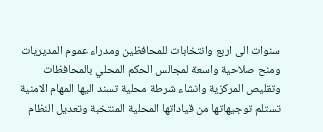سنوات الى اربع وانتخابات للمحافظين ومدراء عموم المديريات ومنح صلاحية واسعة لمجالس الحكم المحلي بالمحافظات وتقليص المركزية وانشاء شرطة محلية تسند اليها المهام الامنية تستلم توجيهاتها من قياداتها المحلية المنتخبة وتعديل النظام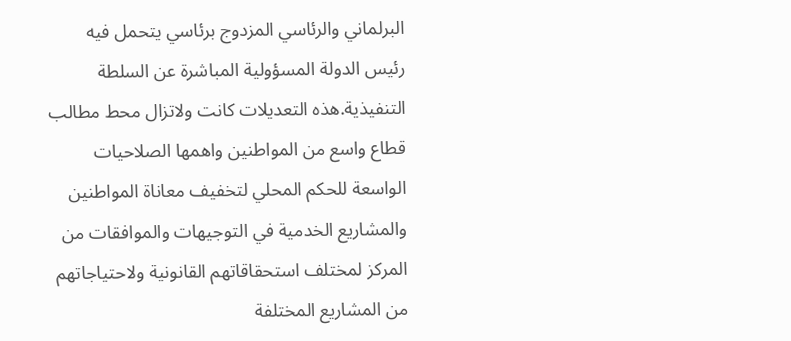البرلماني والرئاسي المزدوج برئاسي يتحمل فيه رئيس الدولة المسؤولية المباشرة عن السلطة التنفيذية.هذه التعديلات كانت ولاتزال محط مطالب قطاع واسع من المواطنين واهمها الصلاحيات الواسعة للحكم المحلي لتخفيف معاناة المواطنين والمشاريع الخدمية في التوجيهات والموافقات من المركز لمختلف استحقاقاتهم القانونية ولاحتياجاتهم من المشاريع المختلفة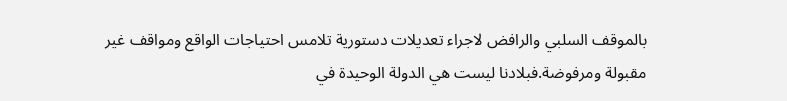بالموقف السلبي والرافض لاجراء تعديلات دستورية تلامس احتياجات الواقع ومواقف غير مقبولة ومرفوضة.فبلادنا ليست هي الدولة الوحيدة في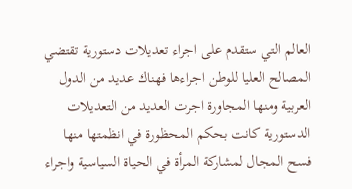العالم التي ستقدم على اجراء تعديلات دستورية تقتضي المصالح العليا للوطن اجراءها فهناك عديد من الدول العربية ومنها المجاورة اجرت العديد من التعديلات الدستورية كانت بحكم المحظورة في انظمتها منها فسح المجال لمشاركة المرأة في الحياة السياسية واجراء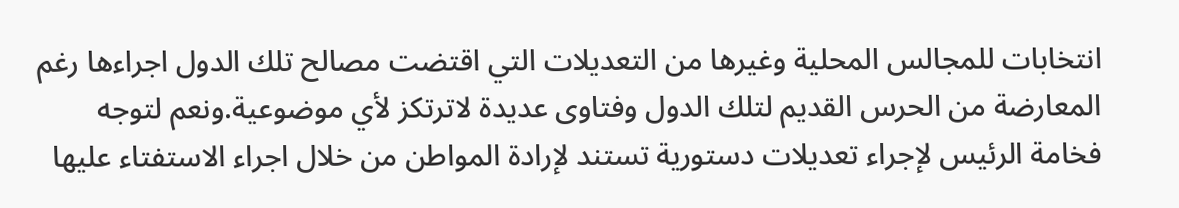انتخابات للمجالس المحلية وغيرها من التعديلات التي اقتضت مصالح تلك الدول اجراءها رغم المعارضة من الحرس القديم لتلك الدول وفتاوى عديدة لاترتكز لأي موضوعية.ونعم لتوجه فخامة الرئيس لإجراء تعديلات دستورية تستند لإرادة المواطن من خلال اجراء الاستفتاء عليها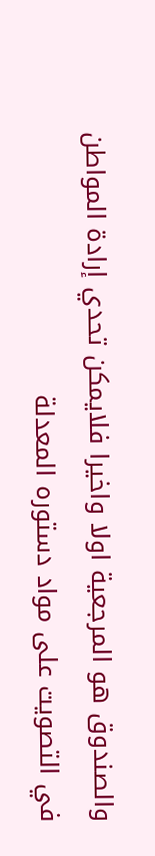والصندوق هو المرجعية اولا واخيرا فلايمكن تحدي إرادة المواطن في التصويت على مواد دستوره المعدلة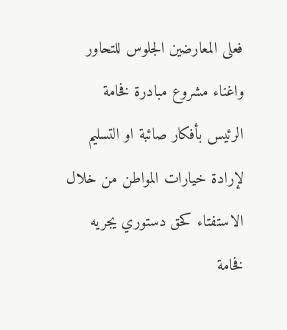فعلى المعارضين الجلوس للتحاور واغناء مشروع مبادرة فخامة الرئيس بأفكار صائبة او التسليم لإرادة خيارات المواطن من خلال الاستفتاء كحق دستوري يجريه فخامة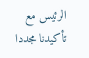الرئيس مع تأكيدنا مجددا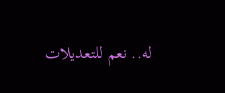له.. نعم للتعديلات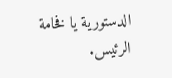الدستورية يا فخامة الرئيس.